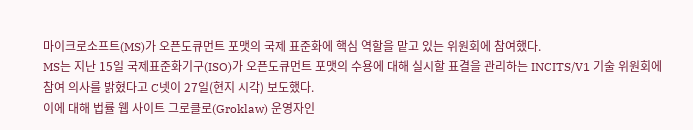마이크로소프트(MS)가 오픈도큐먼트 포맷의 국제 표준화에 핵심 역할을 맡고 있는 위원회에 참여했다.
MS는 지난 15일 국제표준화기구(ISO)가 오픈도큐먼트 포맷의 수용에 대해 실시할 표결을 관리하는 INCITS/V1 기술 위원회에 참여 의사를 밝혔다고 C넷이 27일(현지 시각) 보도했다.
이에 대해 법률 웹 사이트 그로클로(Groklaw) 운영자인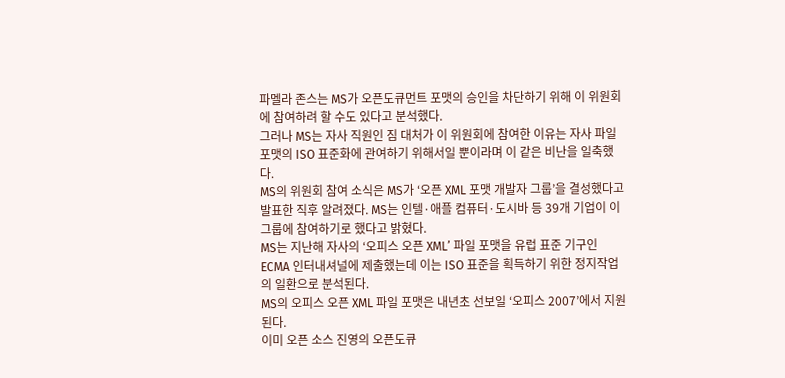파멜라 존스는 MS가 오픈도큐먼트 포맷의 승인을 차단하기 위해 이 위원회에 참여하려 할 수도 있다고 분석했다.
그러나 MS는 자사 직원인 짐 대처가 이 위원회에 참여한 이유는 자사 파일 포맷의 ISO 표준화에 관여하기 위해서일 뿐이라며 이 같은 비난을 일축했다.
MS의 위원회 참여 소식은 MS가 ‘오픈 XML 포맷 개발자 그룹’을 결성했다고 발표한 직후 알려졌다. MS는 인텔·애플 컴퓨터·도시바 등 39개 기업이 이 그룹에 참여하기로 했다고 밝혔다.
MS는 지난해 자사의 ‘오피스 오픈 XML’ 파일 포맷을 유럽 표준 기구인 ECMA 인터내셔널에 제출했는데 이는 ISO 표준을 획득하기 위한 정지작업의 일환으로 분석된다.
MS의 오피스 오픈 XML 파일 포맷은 내년초 선보일 ‘오피스 2007’에서 지원된다.
이미 오픈 소스 진영의 오픈도큐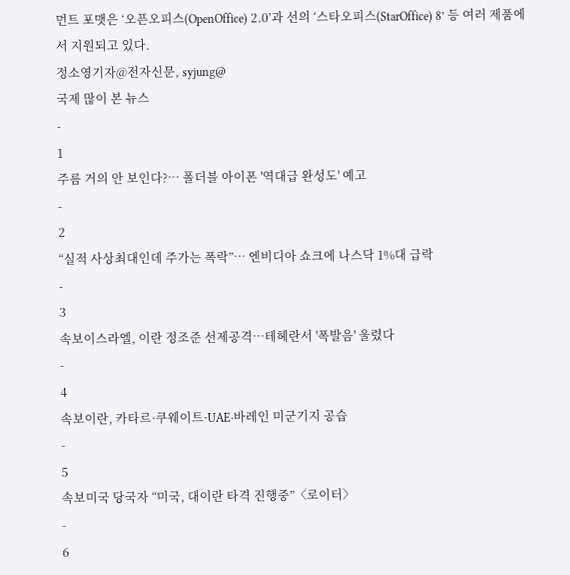먼트 포맷은 ‘오픈오피스(OpenOffice) 2.0’과 선의 ‘스타오피스(StarOffice) 8’ 등 여러 제품에서 지원되고 있다.
정소영기자@전자신문, syjung@
국제 많이 본 뉴스
-
1
주름 거의 안 보인다?… 폴더블 아이폰 '역대급 완성도' 예고
-
2
“실적 사상최대인데 주가는 폭락”… 엔비디아 쇼크에 나스닥 1%대 급락
-
3
속보이스라엘, 이란 정조준 선제공격…테헤란서 '폭발음' 울렸다
-
4
속보이란, 카타르·쿠웨이트·UAE·바레인 미군기지 공습
-
5
속보미국 당국자 “미국, 대이란 타격 진행중”〈로이터〉
-
6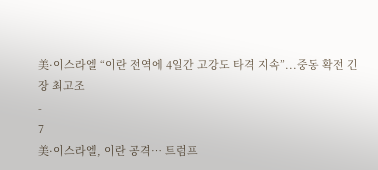美·이스라엘 “이란 전역에 4일간 고강도 타격 지속”...중동 확전 긴장 최고조
-
7
美·이스라엘, 이란 공격… 트럼프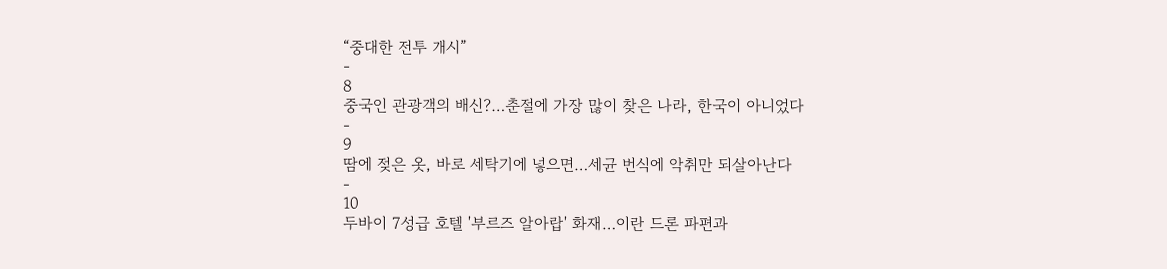“중대한 전투 개시”
-
8
중국인 관광객의 배신?…춘절에 가장 많이 찾은 나라, 한국이 아니었다
-
9
땀에 젖은 옷, 바로 세탁기에 넣으면…세균 번식에 악취만 되살아난다
-
10
두바이 7성급 호텔 '부르즈 알아랍' 화재…이란 드론 파편과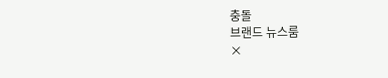충돌
브랜드 뉴스룸
×